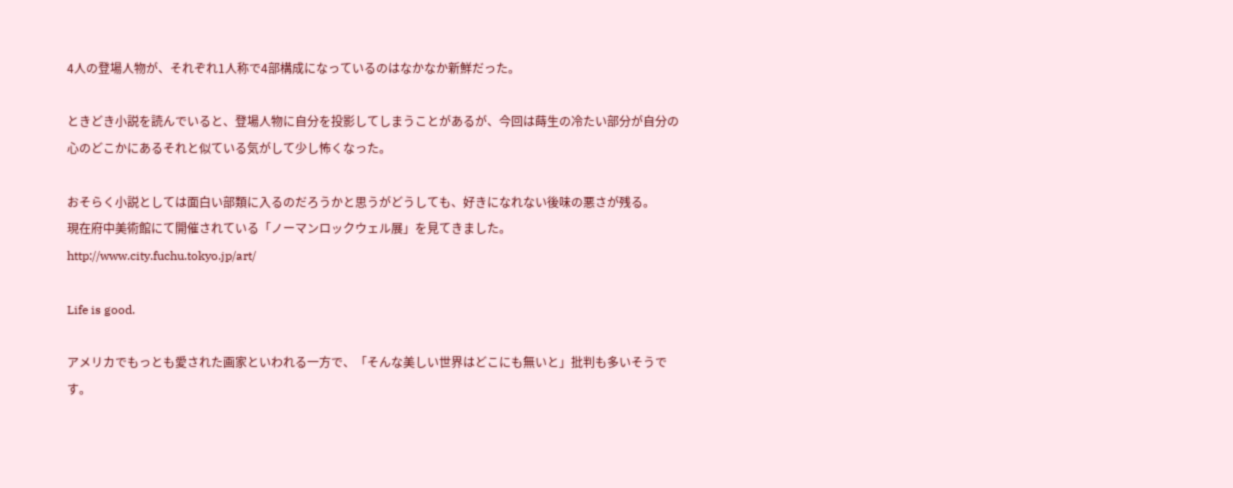4人の登場人物が、それぞれ1人称で4部構成になっているのはなかなか新鮮だった。

ときどき小説を読んでいると、登場人物に自分を投影してしまうことがあるが、今回は蒔生の冷たい部分が自分の心のどこかにあるそれと似ている気がして少し怖くなった。

おそらく小説としては面白い部類に入るのだろうかと思うがどうしても、好きになれない後味の悪さが残る。
現在府中美術館にて開催されている「ノーマンロックウェル展」を見てきました。
http://www.city.fuchu.tokyo.jp/art/

Life is good.

アメリカでもっとも愛された画家といわれる一方で、「そんな美しい世界はどこにも無いと」批判も多いそうです。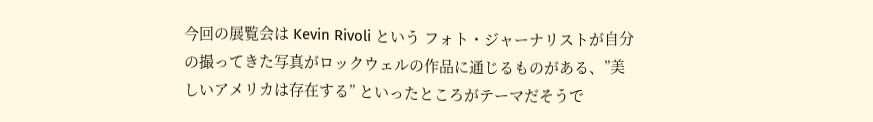今回の展覧会は Kevin Rivoli という フォト・ジャーナリストが自分の撮ってきた写真がロックウェルの作品に通じるものがある、”美しいアメリカは存在する” といったところがテーマだそうで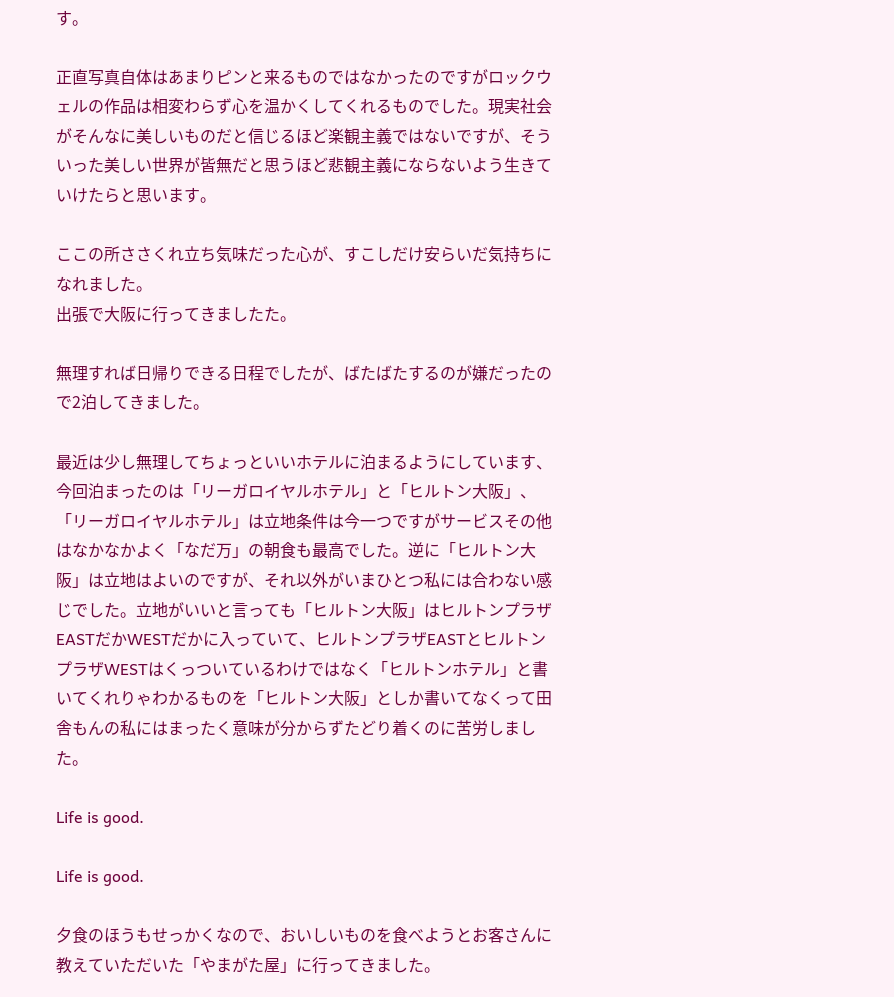す。

正直写真自体はあまりピンと来るものではなかったのですがロックウェルの作品は相変わらず心を温かくしてくれるものでした。現実社会がそんなに美しいものだと信じるほど楽観主義ではないですが、そういった美しい世界が皆無だと思うほど悲観主義にならないよう生きていけたらと思います。

ここの所ささくれ立ち気味だった心が、すこしだけ安らいだ気持ちになれました。
出張で大阪に行ってきましたた。

無理すれば日帰りできる日程でしたが、ばたばたするのが嫌だったので2泊してきました。

最近は少し無理してちょっといいホテルに泊まるようにしています、今回泊まったのは「リーガロイヤルホテル」と「ヒルトン大阪」、「リーガロイヤルホテル」は立地条件は今一つですがサービスその他はなかなかよく「なだ万」の朝食も最高でした。逆に「ヒルトン大阪」は立地はよいのですが、それ以外がいまひとつ私には合わない感じでした。立地がいいと言っても「ヒルトン大阪」はヒルトンプラザEASTだかWESTだかに入っていて、ヒルトンプラザEASTとヒルトンプラザWESTはくっついているわけではなく「ヒルトンホテル」と書いてくれりゃわかるものを「ヒルトン大阪」としか書いてなくって田舎もんの私にはまったく意味が分からずたどり着くのに苦労しました。

Life is good.

Life is good.

夕食のほうもせっかくなので、おいしいものを食べようとお客さんに教えていただいた「やまがた屋」に行ってきました。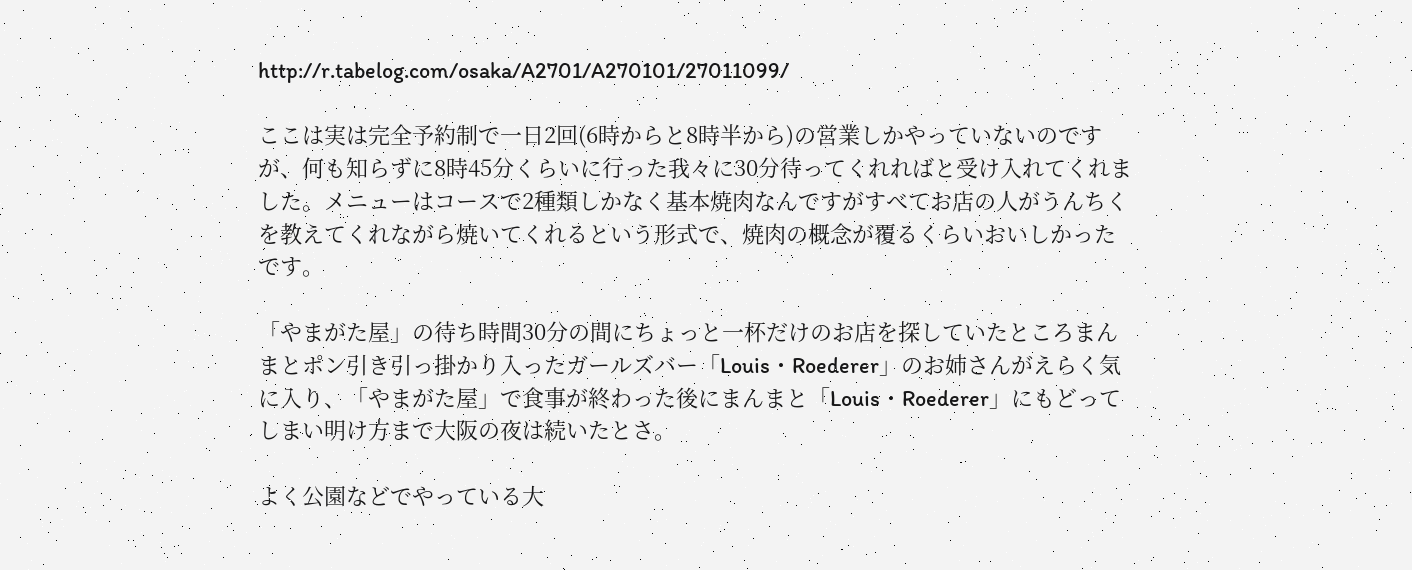http://r.tabelog.com/osaka/A2701/A270101/27011099/

ここは実は完全予約制で一日2回(6時からと8時半から)の営業しかやっていないのですが、何も知らずに8時45分くらいに行った我々に30分待ってくれればと受け入れてくれました。メニューはコースで2種類しかなく基本焼肉なんですがすべてお店の人がうんちくを教えてくれながら焼いてくれるという形式で、焼肉の概念が覆るくらいおいしかったです。

「やまがた屋」の待ち時間30分の間にちょっと一杯だけのお店を探していたところまんまとポン引き引っ掛かり入ったガールズバー「Louis・Roederer」のお姉さんがえらく気に入り、「やまがた屋」で食事が終わった後にまんまと「Louis・Roederer」にもどってしまい明け方まで大阪の夜は続いたとさ。

よく公園などでやっている大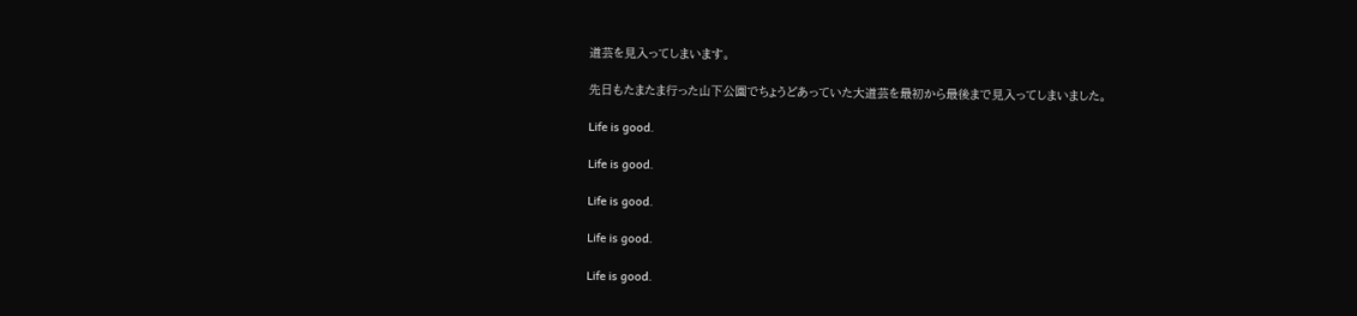道芸を見入ってしまいます。

先日もたまたま行った山下公園でちょうどあっていた大道芸を最初から最後まで見入ってしまいました。

Life is good.

Life is good.

Life is good.

Life is good.

Life is good.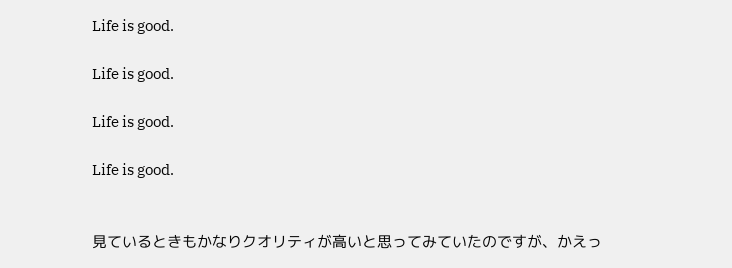Life is good.

Life is good.

Life is good.

Life is good.


見ているときもかなりクオリティが高いと思ってみていたのですが、かえっ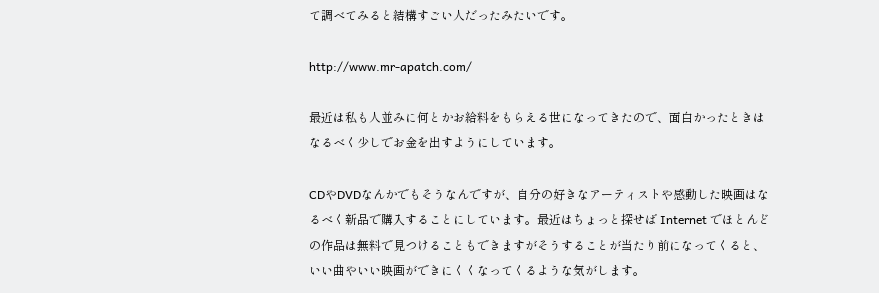て調べてみると結構すごい人だったみたいです。

http://www.mr-apatch.com/

最近は私も人並みに何とかお給料をもらえる世になってきたので、面白かったときはなるべく少しでお金を出すようにしています。

CDやDVDなんかでもそうなんですが、自分の好きなアーティストや感動した映画はなるべく新品で購入することにしています。最近はちょっと探せば Internet でほとんどの作品は無料で見つけることもできますがそうすることが当たり前になってくると、いい曲やいい映画ができにくくなってくるような気がします。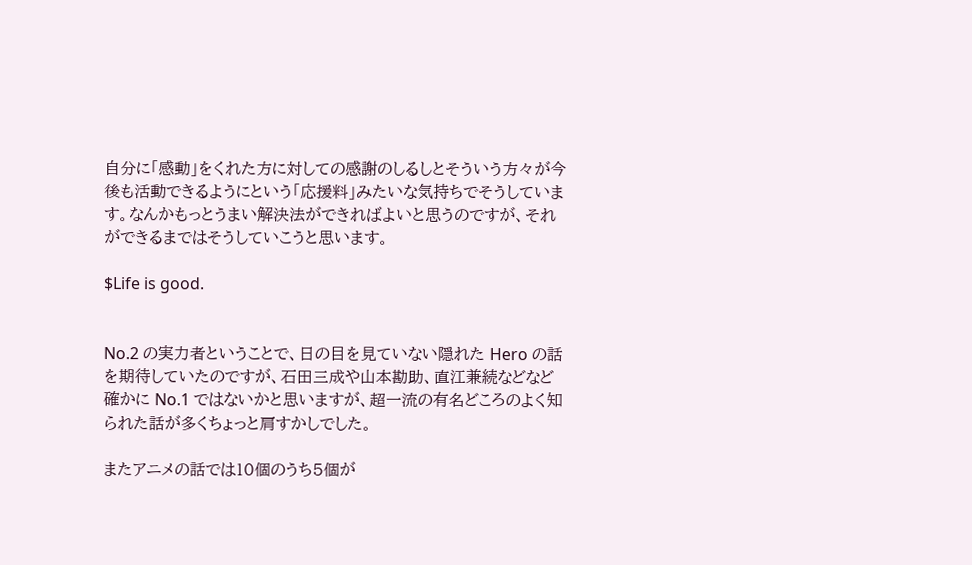自分に「感動」をくれた方に対しての感謝のしるしとそういう方々が今後も活動できるようにという「応援料」みたいな気持ちでそうしています。なんかもっとうまい解決法ができればよいと思うのですが、それができるまではそうしていこうと思います。

$Life is good.


No.2 の実力者ということで、日の目を見ていない隠れた Hero の話を期待していたのですが、石田三成や山本勘助、直江兼続などなど確かに No.1 ではないかと思いますが、超一流の有名どころのよく知られた話が多くちょっと肩すかしでした。

またアニメの話では10個のうち5個が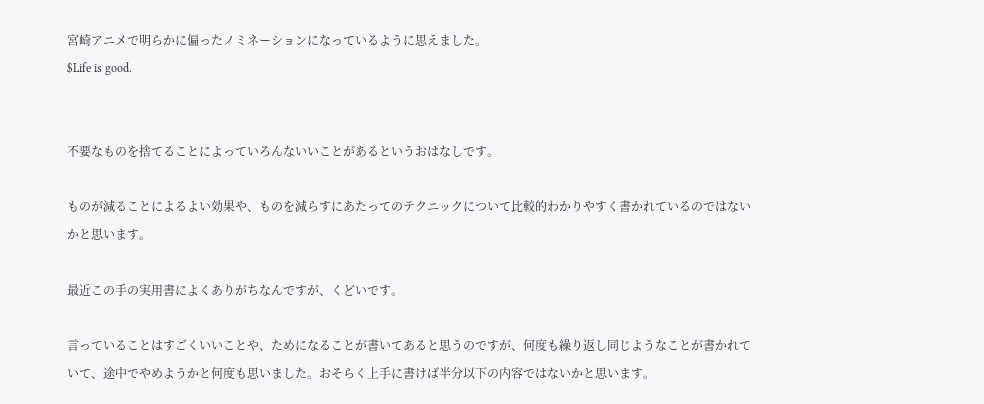宮崎アニメで明らかに偏ったノミネーションになっているように思えました。
$Life is good.


不要なものを捨てることによっていろんないいことがあるというおはなしです。

ものが減ることによるよい効果や、ものを減らすにあたってのテクニックについて比較的わかりやすく書かれているのではないかと思います。

最近この手の実用書によくありがちなんですが、くどいです。

言っていることはすごくいいことや、ためになることが書いてあると思うのですが、何度も繰り返し同じようなことが書かれていて、途中でやめようかと何度も思いました。おそらく上手に書けば半分以下の内容ではないかと思います。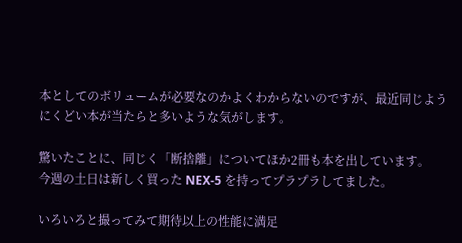本としてのボリュームが必要なのかよくわからないのですが、最近同じようにくどい本が当たらと多いような気がします。

驚いたことに、同じく「断捨離」についてほか2冊も本を出しています。
今週の土日は新しく買った NEX-5 を持ってプラプラしてました。

いろいろと撮ってみて期待以上の性能に満足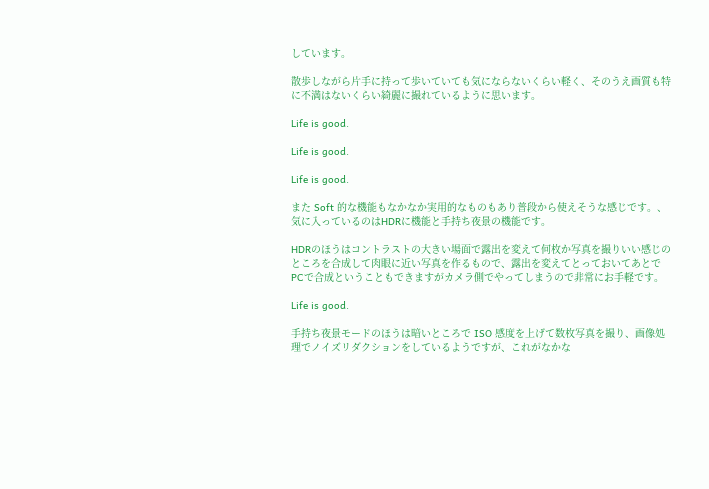しています。

散歩しながら片手に持って歩いていても気にならないくらい軽く、そのうえ画質も特に不満はないくらい綺麗に撮れているように思います。

Life is good.

Life is good.

Life is good.

また Soft 的な機能もなかなか実用的なものもあり普段から使えそうな感じです。、気に入っているのはHDRに機能と手持ち夜景の機能です。

HDRのほうはコントラストの大きい場面で露出を変えて何枚か写真を撮りいい感じのところを合成して肉眼に近い写真を作るもので、露出を変えてとっておいてあとでPCで合成ということもできますがカメラ側でやってしまうので非常にお手軽です。

Life is good.

手持ち夜景モードのほうは暗いところで ISO 感度を上げて数枚写真を撮り、画像処理でノイズリダクションをしているようですが、これがなかな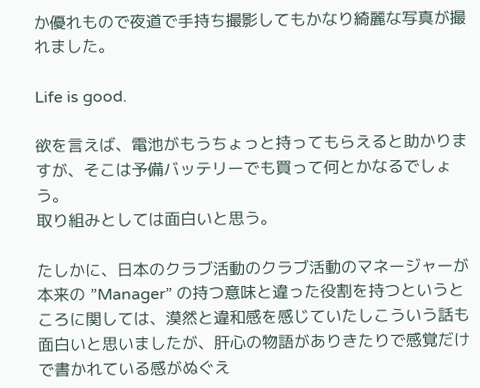か優れもので夜道で手持ち撮影してもかなり綺麗な写真が撮れました。

Life is good.

欲を言えば、電池がもうちょっと持ってもらえると助かりますが、そこは予備バッテリーでも買って何とかなるでしょう。
取り組みとしては面白いと思う。

たしかに、日本のクラブ活動のクラブ活動のマネージャーが本来の ”Manager” の持つ意味と違った役割を持つというところに関しては、漠然と違和感を感じていたしこういう話も面白いと思いましたが、肝心の物語がありきたりで感覚だけで書かれている感がぬぐえ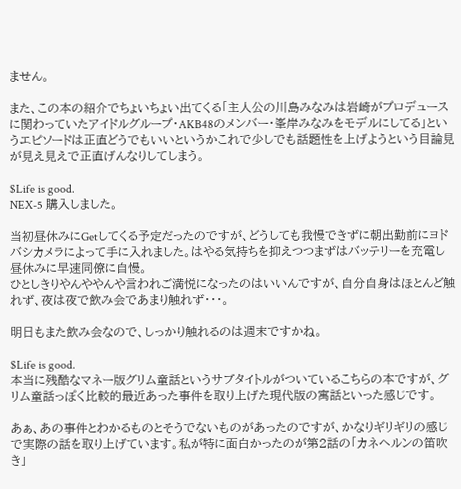ません。

また、この本の紹介でちょいちょい出てくる「主人公の川島みなみは岩崎がプロデュースに関わっていたアイドルグループ・AKB48のメンバー・峯岸みなみをモデルにしてる」というエピソードは正直どうでもいいというかこれで少しでも話題性を上げようという目論見が見え見えで正直げんなりしてしまう。

$Life is good.
NEX-5 購入しました。

当初昼休みにGetしてくる予定だったのですが、どうしても我慢できずに朝出勤前にヨドバシカメラによって手に入れました。はやる気持ちを抑えつつまずはバッテリーを充電し昼休みに早速同僚に自慢。
ひとしきりやんややんや言われご満悦になったのはいいんですが、自分自身はほとんど触れず、夜は夜で飲み会であまり触れず・・・。

明日もまた飲み会なので、しっかり触れるのは週末ですかね。

$Life is good.
本当に残酷なマネー版グリム童話というサブタイトルがついているこちらの本ですが、グリム童話っぽく比較的最近あった事件を取り上げた現代版の寓話といった感じです。

あぁ、あの事件とわかるものとそうでないものがあったのですが、かなりギリギリの感じで実際の話を取り上げています。私が特に面白かったのが第2話の「カネヘルンの笛吹き」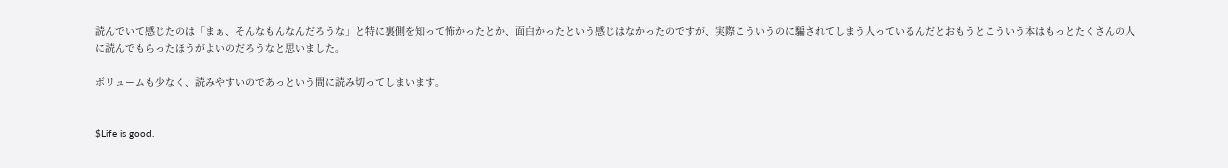読んでいて感じたのは「まぁ、そんなもんなんだろうな」と特に裏側を知って怖かったとか、面白かったという感じはなかったのですが、実際こういうのに騙されてしまう人っているんだとおもうとこういう本はもっとたくさんの人に読んでもらったほうがよいのだろうなと思いました。

ボリュームも少なく、読みやすいのであっという間に読み切ってしまいます。


$Life is good.